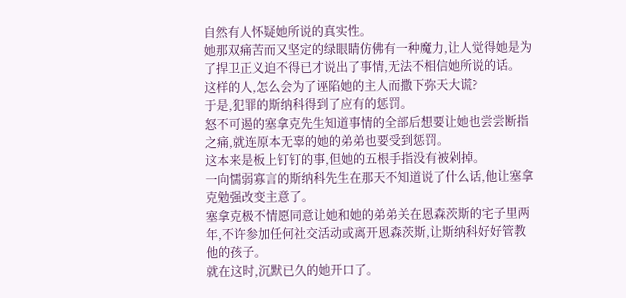自然有人怀疑她所说的真实性。
她那双痛苦而又坚定的绿眼睛仿佛有一种魔力,让人觉得她是为了捍卫正义迫不得已才说出了事情,无法不相信她所说的话。
这样的人,怎么会为了诬陷她的主人而撒下弥天大谎?
于是,犯罪的斯纳科得到了应有的惩罚。
怒不可遏的塞拿克先生知道事情的全部后想要让她也尝尝断指之痛,就连原本无辜的她的弟弟也要受到惩罚。
这本来是板上钉钉的事,但她的五根手指没有被剁掉。
一向懦弱寡言的斯纳科先生在那天不知道说了什么话,他让塞拿克勉强改变主意了。
塞拿克极不情愿同意让她和她的弟弟关在恩森茨斯的宅子里两年,不许参加任何社交活动或离开恩森茨斯,让斯纳科好好管教他的孩子。
就在这时,沉默已久的她开口了。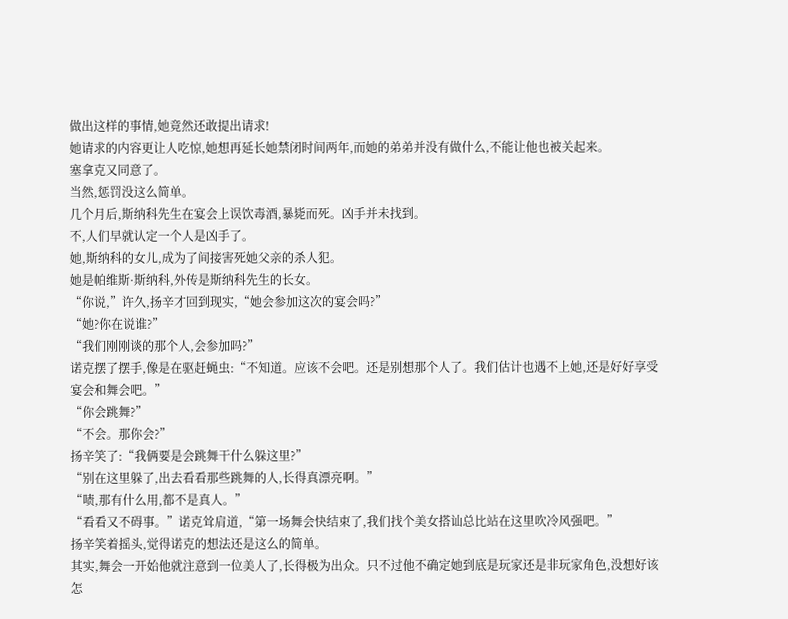做出这样的事情,她竟然还敢提出请求!
她请求的内容更让人吃惊,她想再延长她禁闭时间两年,而她的弟弟并没有做什么,不能让他也被关起来。
塞拿克又同意了。
当然,惩罚没这么简单。
几个月后,斯纳科先生在宴会上误饮毒酒,暴毙而死。凶手并未找到。
不,人们早就认定一个人是凶手了。
她,斯纳科的女儿,成为了间接害死她父亲的杀人犯。
她是帕维斯·斯纳科,外传是斯纳科先生的长女。
“你说,”许久,扬辛才回到现实,“她会参加这次的宴会吗?”
“她?你在说谁?”
“我们刚刚谈的那个人,会参加吗?”
诺克摆了摆手,像是在驱赶蝇虫:“不知道。应该不会吧。还是别想那个人了。我们估计也遇不上她,还是好好享受宴会和舞会吧。”
“你会跳舞?”
“不会。那你会?”
扬辛笑了:“我俩要是会跳舞干什么躲这里?”
“别在这里躲了,出去看看那些跳舞的人,长得真漂亮啊。”
“啧,那有什么用,都不是真人。”
“看看又不碍事。”诺克耸肩道,“第一场舞会快结束了,我们找个美女搭讪总比站在这里吹冷风强吧。”
扬辛笑着摇头,觉得诺克的想法还是这么的简单。
其实,舞会一开始他就注意到一位美人了,长得极为出众。只不过他不确定她到底是玩家还是非玩家角色,没想好该怎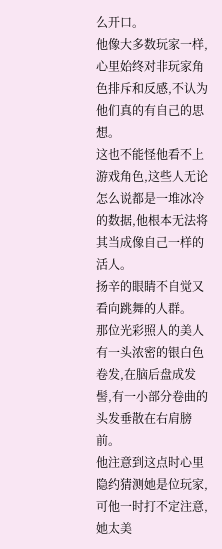么开口。
他像大多数玩家一样,心里始终对非玩家角色排斥和反感,不认为他们真的有自己的思想。
这也不能怪他看不上游戏角色,这些人无论怎么说都是一堆冰冷的数据,他根本无法将其当成像自己一样的活人。
扬辛的眼睛不自觉又看向跳舞的人群。
那位光彩照人的美人有一头浓密的银白色卷发,在脑后盘成发髻,有一小部分卷曲的头发垂散在右肩膀前。
他注意到这点时心里隐约猜测她是位玩家,可他一时打不定注意,她太美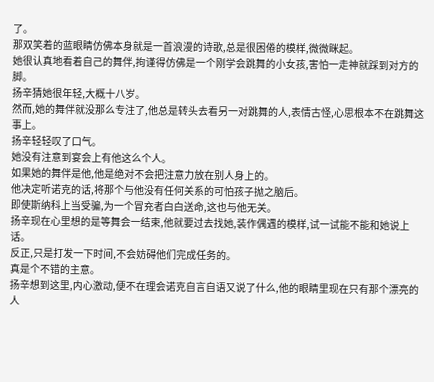了。
那双笑着的蓝眼睛仿佛本身就是一首浪漫的诗歌,总是很困倦的模样,微微眯起。
她很认真地看着自己的舞伴,拘谨得仿佛是一个刚学会跳舞的小女孩,害怕一走神就踩到对方的脚。
扬辛猜她很年轻,大概十八岁。
然而,她的舞伴就没那么专注了,他总是转头去看另一对跳舞的人,表情古怪,心思根本不在跳舞这事上。
扬辛轻轻叹了口气。
她没有注意到宴会上有他这么个人。
如果她的舞伴是他,他是绝对不会把注意力放在别人身上的。
他决定听诺克的话,将那个与他没有任何关系的可怕孩子抛之脑后。
即使斯纳科上当受骗,为一个冒充者白白送命,这也与他无关。
扬辛现在心里想的是等舞会一结束,他就要过去找她,装作偶遇的模样,试一试能不能和她说上话。
反正,只是打发一下时间,不会妨碍他们完成任务的。
真是个不错的主意。
扬辛想到这里,内心激动,便不在理会诺克自言自语又说了什么,他的眼睛里现在只有那个漂亮的人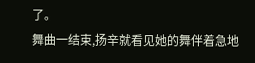了。
舞曲一结束,扬辛就看见她的舞伴着急地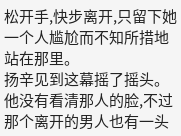松开手,快步离开,只留下她一个人尴尬而不知所措地站在那里。
扬辛见到这幕摇了摇头。他没有看清那人的脸,不过那个离开的男人也有一头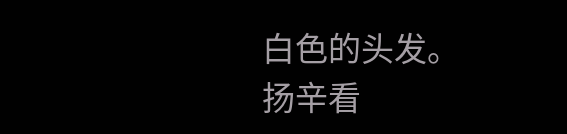白色的头发。
扬辛看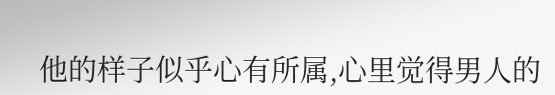他的样子似乎心有所属,心里觉得男人的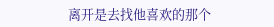离开是去找他喜欢的那个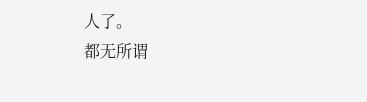人了。
都无所谓